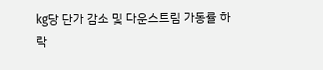kg당 단가 감소 및 다운스트림 가동률 하락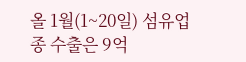올 1월(1~20일) 섬유업종 수출은 9억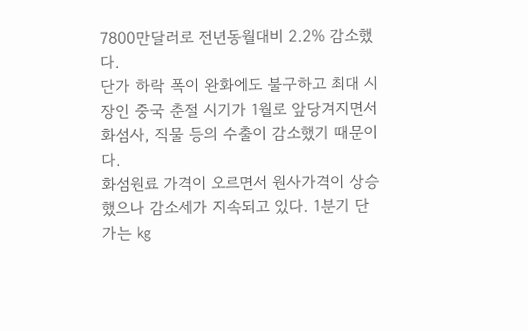7800만달러로 전년동월대비 2.2% 감소했다.
단가 하락 폭이 완화에도 불구하고 최대 시장인 중국 춘절 시기가 1월로 앞당겨지면서 화섬사, 직물 등의 수출이 감소했기 때문이다.
화섬원료 가격이 오르면서 원사가격이 상승했으나 감소세가 지속되고 있다. 1분기 단가는 ㎏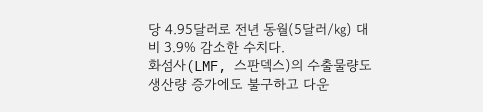당 4.95달러로 전년 동월(5달러/㎏) 대비 3.9% 감소한 수치다.
화섬사(LMF, 스판덱스)의 수출물량도 생산량 증가에도 불구하고 다운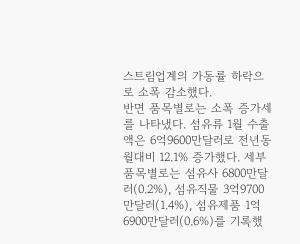스트림업계의 가동률 하락으로 소폭 감소했다.
반면 품목별로는 소폭 증가세를 나타냈다. 섬유류 1월 수출액은 6억9600만달러로 전년동월대비 12.1% 증가했다. 세부 품목별로는 섬유사 6800만달러(0.2%), 섬유직물 3억9700만달러(1.4%), 섬유제품 1억6900만달러(0.6%)를 기록했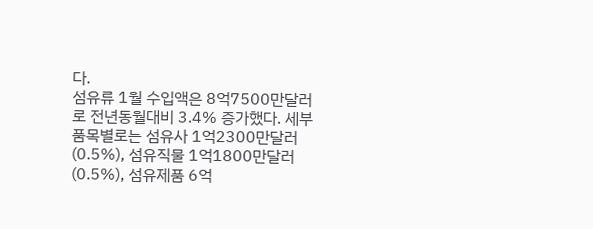다.
섬유류 1월 수입액은 8억7500만달러로 전년동월대비 3.4% 증가했다. 세부 품목별로는 섬유사 1억2300만달러(0.5%), 섬유직물 1억1800만달러(0.5%), 섬유제품 6억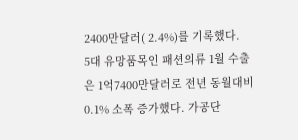2400만달러( 2.4%)를 기록했다.
5대 유망품목인 패션의류 1월 수출은 1억7400만달러로 전년 동월대비 0.1% 소폭 증가했다. 가공단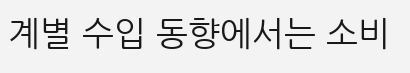계별 수입 동향에서는 소비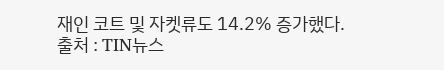재인 코트 및 자켓류도 14.2% 증가했다.
출처 : TIN뉴스